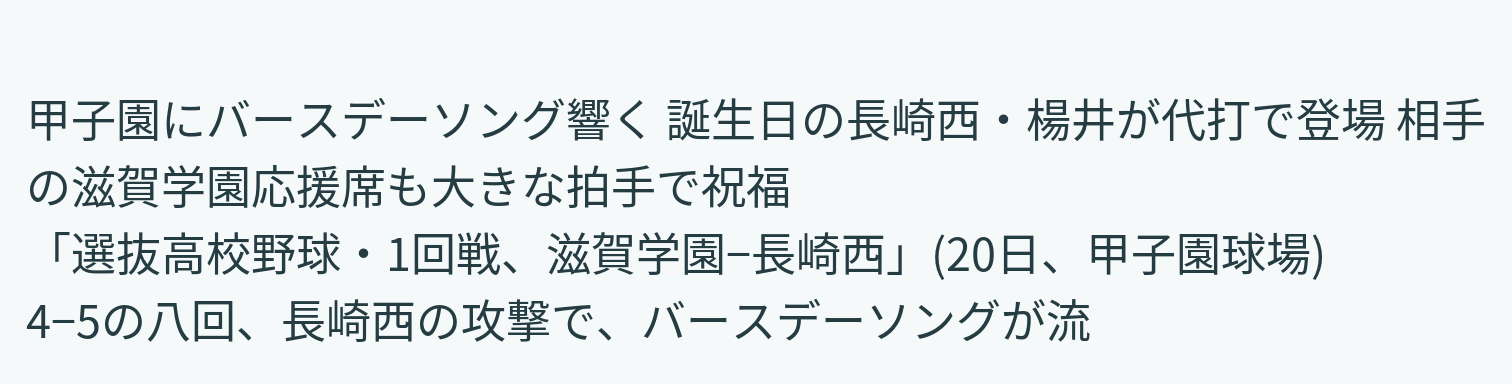甲子園にバースデーソング響く 誕生日の長崎西・楊井が代打で登場 相手の滋賀学園応援席も大きな拍手で祝福
「選抜高校野球・1回戦、滋賀学園−長崎西」(20日、甲子園球場)
4−5の八回、長崎西の攻撃で、バースデーソングが流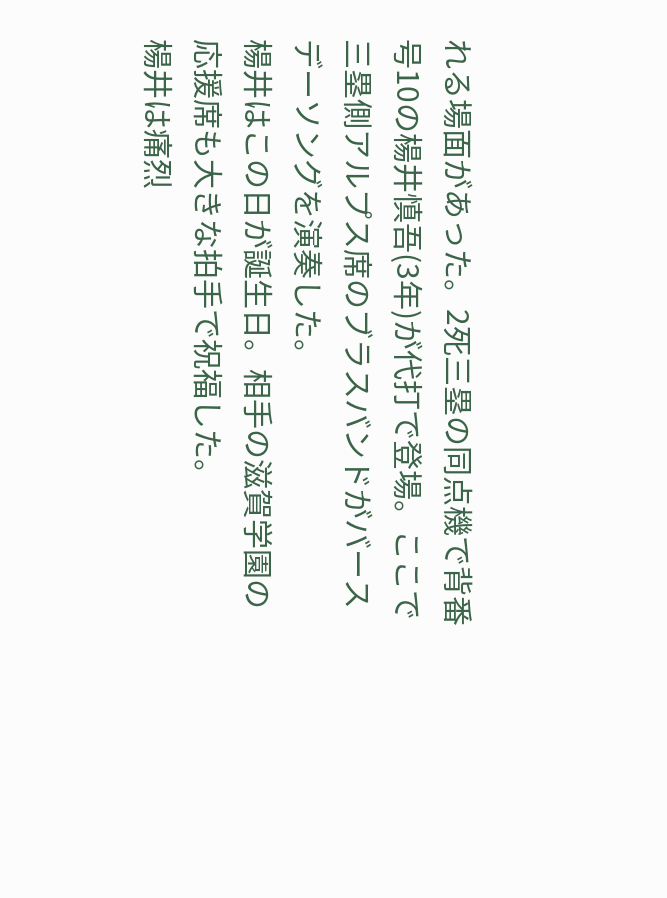れる場面があった。2死三塁の同点機で背番号10の楊井慎吾(3年)が代打で登場。ここで三塁側アルプス席のブラスバンドがバースデーソングを演奏した。
楊井はこの日が誕生日。相手の滋賀学園の応援席も大きな拍手で祝福した。
楊井は痛烈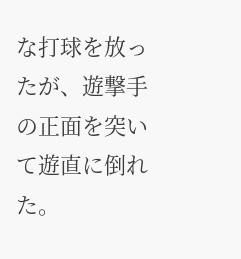な打球を放ったが、遊撃手の正面を突いて遊直に倒れた。